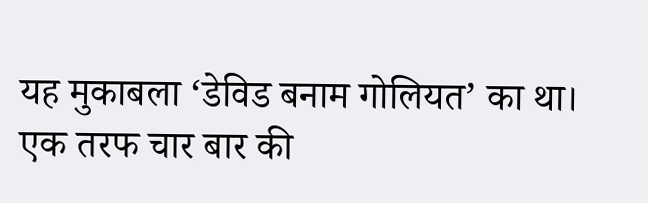यह मुकाबला ‘डेविड बनाम गोलियत’ का था। एक तरफ चार बार की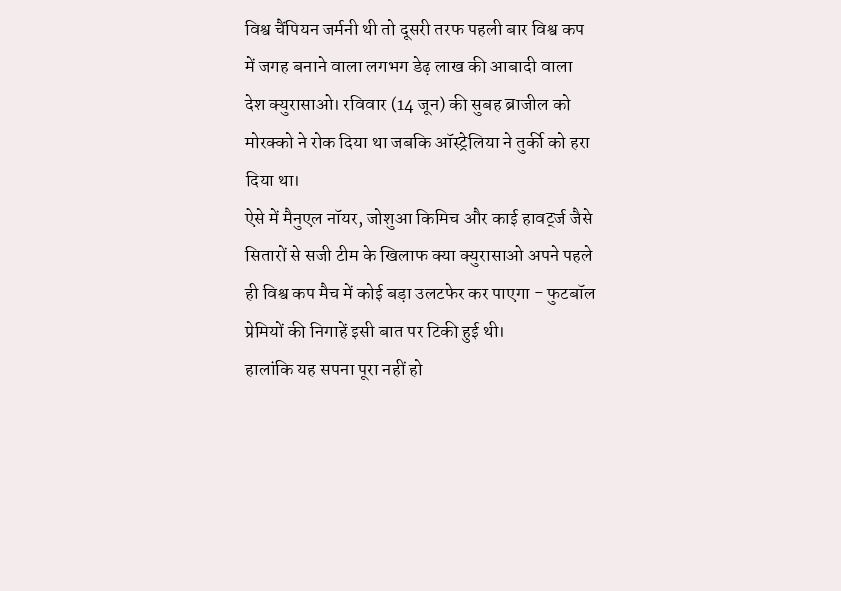विश्व चैंपियन जर्मनी थी तो दूसरी तरफ पहली बार विश्व कप में जगह बनाने वाला लगभग डेढ़ लाख की आबादी वाला देश क्युरासाओ। रविवार (14 जून) की सुबह ब्राजील को मोरक्को ने रोक दिया था जबकि ऑस्ट्रेलिया ने तुर्की को हरा दिया था।
ऐसे में मैनुएल नॉयर, जोशुआ किमिच और काई हावर्ट्ज जैसे सितारों से सजी टीम के खिलाफ क्या क्युरासाओ अपने पहले ही विश्व कप मैच में कोई बड़ा उलटफेर कर पाएगा - फुटबॉल प्रेमियों की निगाहें इसी बात पर टिकी हुई थी।
हालांकि यह सपना पूरा नहीं हो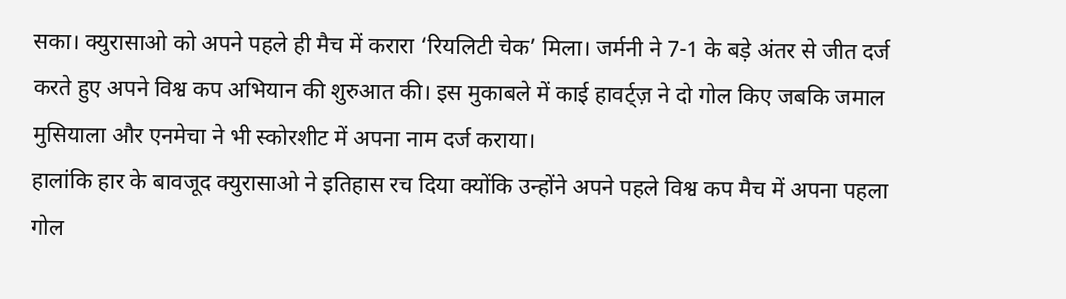सका। क्युरासाओ को अपने पहले ही मैच में करारा ‘रियलिटी चेक’ मिला। जर्मनी ने 7-1 के बड़े अंतर से जीत दर्ज करते हुए अपने विश्व कप अभियान की शुरुआत की। इस मुकाबले में काई हावर्ट्ज़ ने दो गोल किए जबकि जमाल मुसियाला और एनमेचा ने भी स्कोरशीट में अपना नाम दर्ज कराया।
हालांकि हार के बावजूद क्युरासाओ ने इतिहास रच दिया क्योंकि उन्होंने अपने पहले विश्व कप मैच में अपना पहला गोल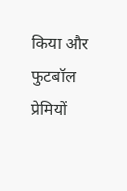किया और फुटबॉल प्रेमियों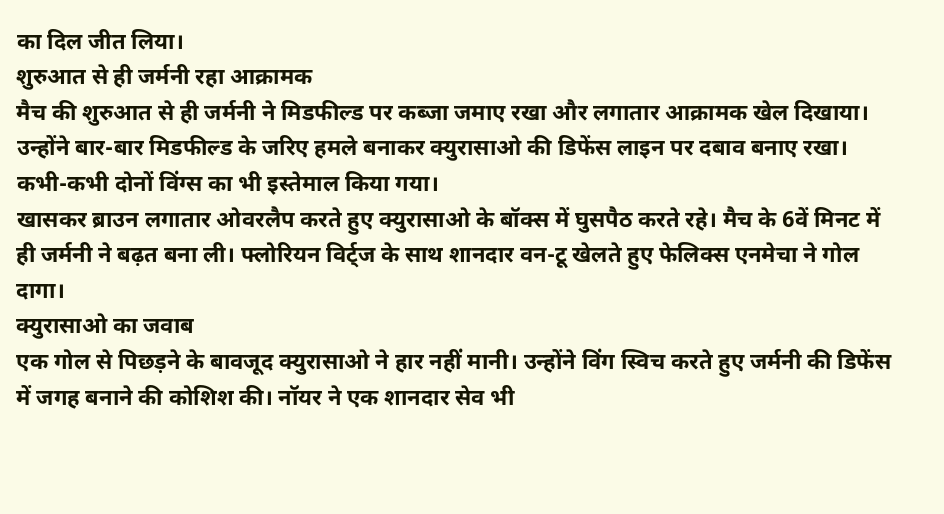का दिल जीत लिया।
शुरुआत से ही जर्मनी रहा आक्रामक
मैच की शुरुआत से ही जर्मनी ने मिडफील्ड पर कब्जा जमाए रखा और लगातार आक्रामक खेल दिखाया। उन्होंने बार-बार मिडफील्ड के जरिए हमले बनाकर क्युरासाओ की डिफेंस लाइन पर दबाव बनाए रखा। कभी-कभी दोनों विंग्स का भी इस्तेमाल किया गया।
खासकर ब्राउन लगातार ओवरलैप करते हुए क्युरासाओ के बॉक्स में घुसपैठ करते रहे। मैच के 6वें मिनट में ही जर्मनी ने बढ़त बना ली। फ्लोरियन विर्ट्ज के साथ शानदार वन-टू खेलते हुए फेलिक्स एनमेचा ने गोल दागा।
क्युरासाओ का जवाब
एक गोल से पिछड़ने के बावजूद क्युरासाओ ने हार नहीं मानी। उन्होंने विंग स्विच करते हुए जर्मनी की डिफेंस में जगह बनाने की कोशिश की। नॉयर ने एक शानदार सेव भी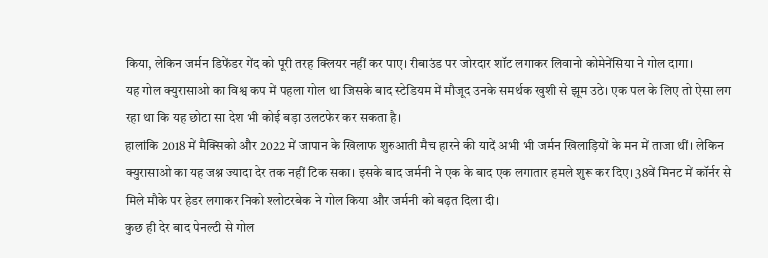किया, लेकिन जर्मन डिफेंडर गेंद को पूरी तरह क्लियर नहीं कर पाए। रीबाउंड पर जोरदार शॉट लगाकर लिवानो कोमेनेंसिया ने गोल दागा।
यह गोल क्युरासाओ का विश्व कप में पहला गोल था जिसके बाद स्टेडियम में मौजूद उनके समर्थक खुशी से झूम उठे। एक पल के लिए तो ऐसा लग रहा था कि यह छोटा सा देश भी कोई बड़ा उलटफेर कर सकता है।
हालांकि 2018 में मैक्सिको और 2022 में जापान के खिलाफ शुरुआती मैच हारने की यादें अभी भी जर्मन खिलाड़ियों के मन में ताजा थीं। लेकिन क्युरासाओ का यह जश्न ज्यादा देर तक नहीं टिक सका। इसके बाद जर्मनी ने एक के बाद एक लगातार हमले शुरू कर दिए। 38वें मिनट में कॉर्नर से मिले मौके पर हेडर लगाकर निको श्लोटरबेक ने गोल किया और जर्मनी को बढ़त दिला दी।
कुछ ही देर बाद पेनल्टी से गोल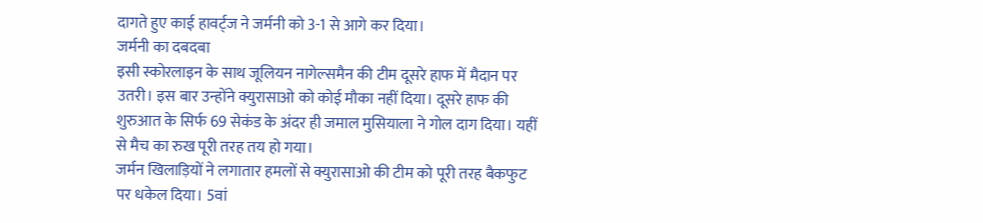दागते हुए काई हावर्ट्ज ने जर्मनी को 3-1 से आगे कर दिया।
जर्मनी का दबदबा
इसी स्कोरलाइन के साथ जूलियन नागेल्समैन की टीम दूसरे हाफ में मैदान पर उतरी। इस बार उन्होंने क्युरासाओ को कोई मौका नहीं दिया। दूसरे हाफ की शुरुआत के सिर्फ 69 सेकंड के अंदर ही जमाल मुसियाला ने गोल दाग दिया। यहीं से मैच का रुख पूरी तरह तय हो गया।
जर्मन खिलाड़ियों ने लगातार हमलों से क्युरासाओ की टीम को पूरी तरह बैकफुट पर धकेल दिया। 5वां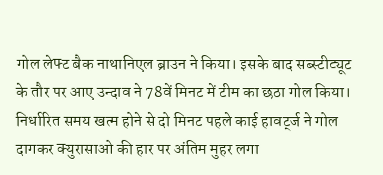गोल लेफ्ट बैक नाथानिएल ब्राउन ने किया। इसके बाद सब्स्टीट्यूट के तौर पर आए उन्दाव ने 78वें मिनट में टीम का छठा गोल किया। निर्धारित समय खत्म होने से दो मिनट पहले काई हावर्ट्ज ने गोल दागकर क्युरासाओ की हार पर अंतिम मुहर लगा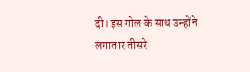दी। इस गोल के साथ उन्होंने लगातार तीसरे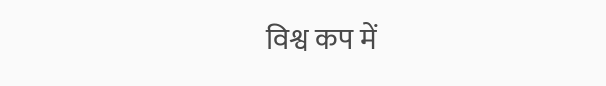विश्व कप में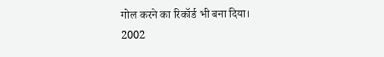गोल करने का रिकॉर्ड भी बना दिया।
2002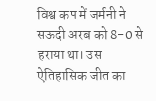विश्व कप में जर्मनी ने सऊदी अरब को 8-0 से हराया था। उस ऐतिहासिक जीत का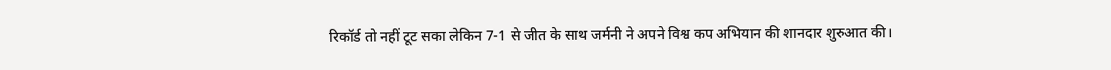रिकॉर्ड तो नहीं टूट सका लेकिन 7-1 से जीत के साथ जर्मनी ने अपने विश्व कप अभियान की शानदार शुरुआत की।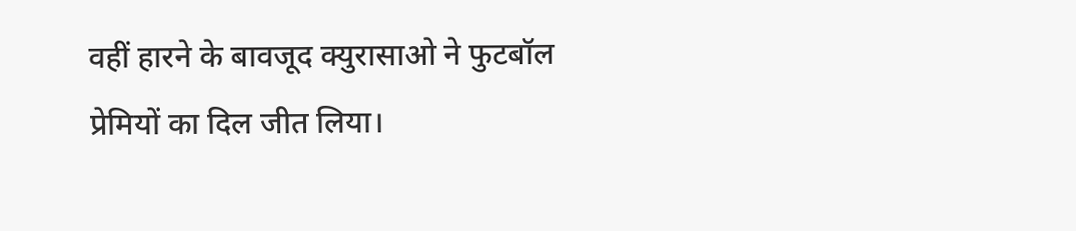वहीं हारने के बावजूद क्युरासाओ ने फुटबॉल प्रेमियों का दिल जीत लिया।